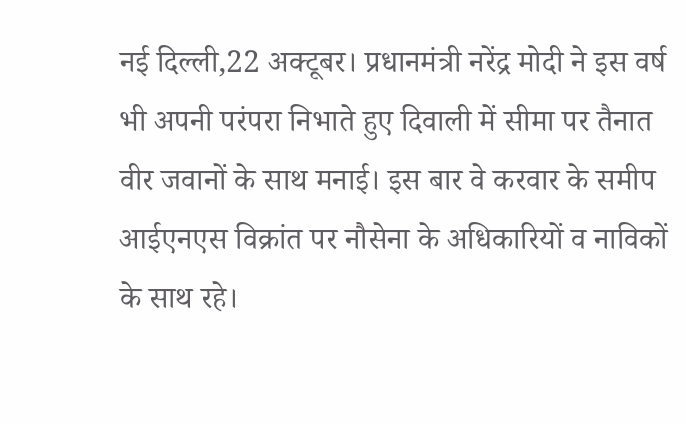नई दिल्ली,22 अक्टूबर। प्रधानमंत्री नरेंद्र मोदी ने इस वर्ष भी अपनी परंपरा निभाते हुए दिवाली में सीमा पर तैनात वीर जवानों के साथ मनाई। इस बार वे करवार के समीप आईएनएस विक्रांत पर नौसेना के अधिकारियों व नाविकों के साथ रहे।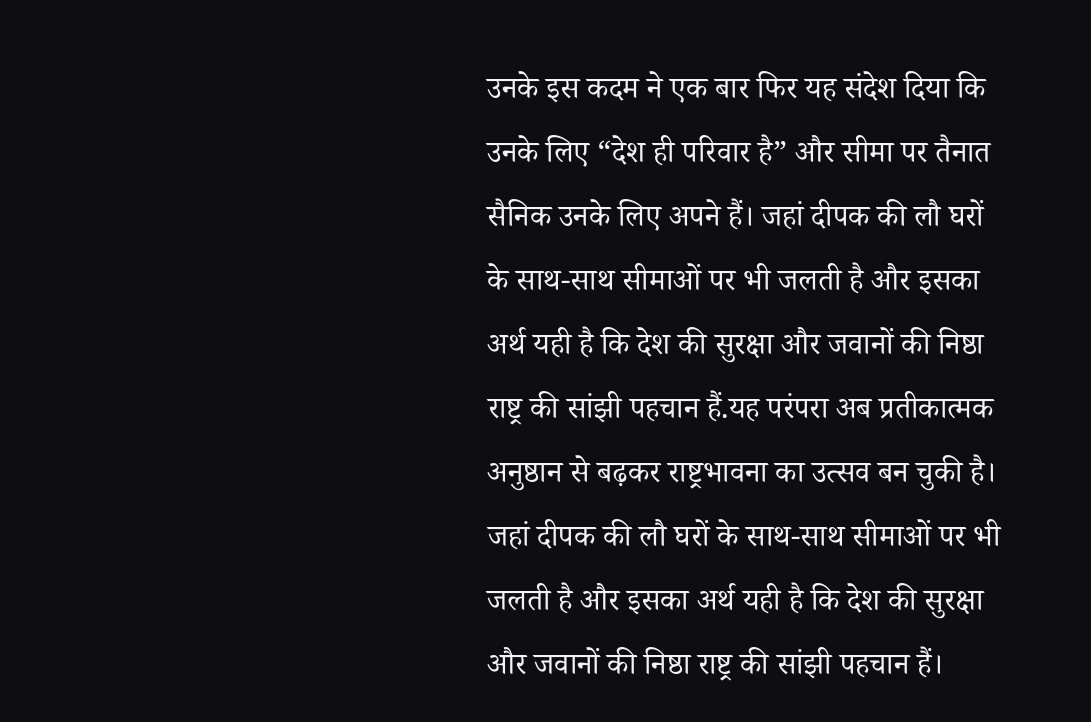उनके इस कदम ने एक बार फिर यह संदेश दिया कि उनके लिए “देश ही परिवार है” और सीमा पर तैनात सैनिक उनके लिए अपने हैं। जहां दीपक की लौ घरों के साथ-साथ सीमाओं पर भी जलती है और इसका अर्थ यही है कि देश की सुरक्षा और जवानों की निष्ठा राष्ट्र की सांझी पहचान हैं.यह परंपरा अब प्रतीकात्मक अनुष्ठान से बढ़कर राष्ट्रभावना का उत्सव बन चुकी है। जहां दीपक की लौ घरों के साथ-साथ सीमाओं पर भी जलती है और इसका अर्थ यही है कि देश की सुरक्षा और जवानों की निष्ठा राष्ट्र की सांझी पहचान हैं।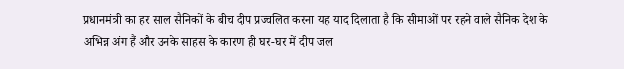प्रधानमंत्री का हर साल सैनिकों के बीच दीप प्रज्वलित करना यह याद दिलाता है कि सीमाओं पर रहने वाले सैनिक देश के अभिन्न अंग हैं और उनके साहस के कारण ही घर-घर में दीप जल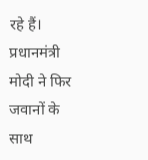रहे हैं।
प्रधानमंत्री मोदी ने फिर जवानों के साथ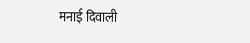मनाई दिवाली